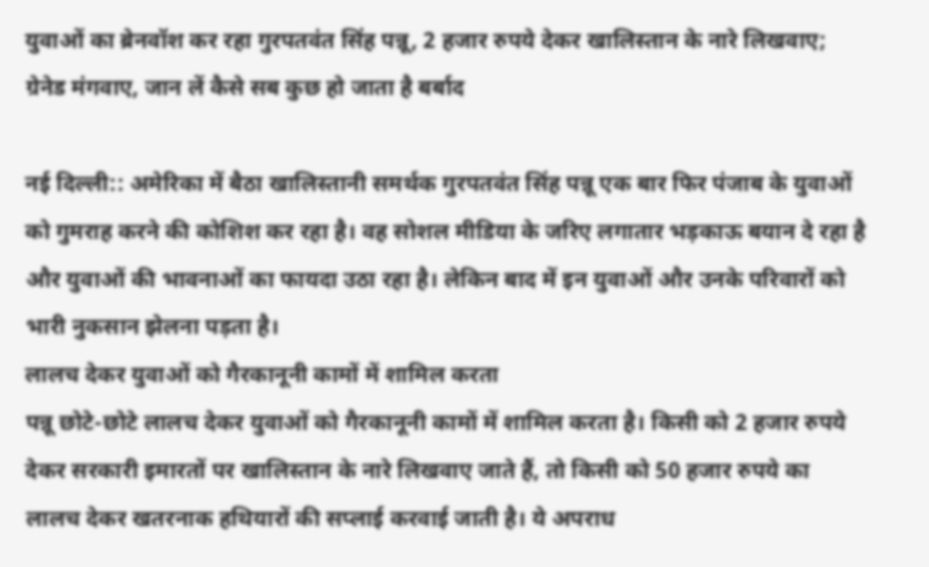युवाओं का ब्रेनवॉश कर रहा गुरपतवंत सिंह पन्नू, 2 हजार रुपये देकर खालिस्तान के नारे लिखवाए; ग्रेनेड मंगवाए, जान लें कैसे सब कुछ हो जाता है बर्बाद

नई दिल्ली:: अमेरिका में बैठा खालिस्तानी समर्थक गुरपतवंत सिंह पन्नू एक बार फिर पंजाब के युवाओं को गुमराह करने की कोशिश कर रहा है। वह सोशल मीडिया के जरिए लगातार भड़काऊ बयान दे रहा है और युवाओं की भावनाओं का फायदा उठा रहा है। लेकिन बाद में इन युवाओं और उनके परिवारों को भारी नुकसान झेलना पड़ता है।
लालच देकर युवाओं को गैरकानूनी कामों में शामिल करता
पन्नू छोटे-छोटे लालच देकर युवाओं को गैरकानूनी कामों में शामिल करता है। किसी को 2 हजार रुपये देकर सरकारी इमारतों पर खालिस्तान के नारे लिखवाए जाते हैं, तो किसी को 50 हजार रुपये का लालच देकर खतरनाक हथियारों की सप्लाई करवाई जाती है। ये अपराध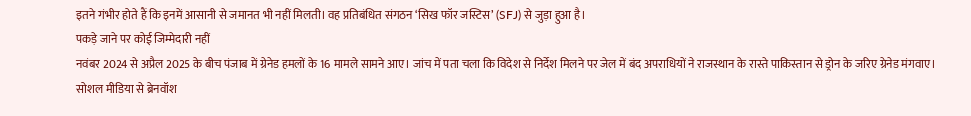इतने गंभीर होते हैं कि इनमें आसानी से जमानत भी नहीं मिलती। वह प्रतिबंधित संगठन ‘सिख फॉर जस्टिस’ (SFJ) से जुड़ा हुआ है।
पकड़े जाने पर कोई जिम्मेदारी नहीं
नवंबर 2024 से अप्रैल 2025 के बीच पंजाब में ग्रेनेड हमलों के 16 मामले सामने आए। जांच में पता चला कि विदेश से निर्देश मिलने पर जेल में बंद अपराधियों ने राजस्थान के रास्ते पाकिस्तान से ड्रोन के जरिए ग्रेनेड मंगवाए।
सोशल मीडिया से ब्रेनवॉश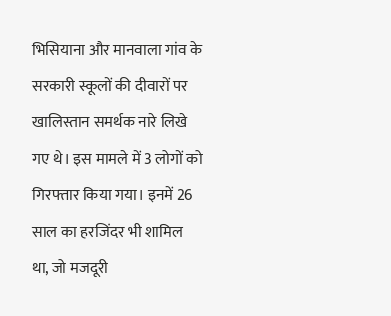भिसियाना और मानवाला गांव के सरकारी स्कूलों की दीवारों पर खालिस्तान समर्थक नारे लिखे गए थे। इस मामले में 3 लोगों को गिरफ्तार किया गया। इनमें 26 साल का हरजिंदर भी शामिल था, जो मजदूरी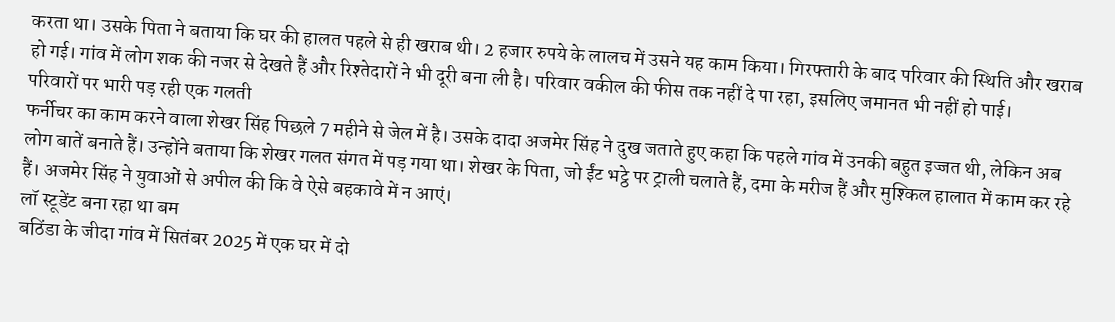करता था। उसके पिता ने बताया कि घर की हालत पहले से ही खराब थी। 2 हजार रुपये के लालच में उसने यह काम किया। गिरफ्तारी के बाद परिवार की स्थिति और खराब हो गई। गांव में लोग शक की नजर से देखते हैं और रिश्तेदारों ने भी दूरी बना ली है। परिवार वकील की फीस तक नहीं दे पा रहा, इसलिए जमानत भी नहीं हो पाई।
परिवारों पर भारी पड़ रही एक गलती
फर्नीचर का काम करने वाला शेखर सिंह पिछले 7 महीने से जेल में है। उसके दादा अजमेर सिंह ने दुख जताते हुए कहा कि पहले गांव में उनकी बहुत इज्जत थी, लेकिन अब लोग बातें बनाते हैं। उन्होंने बताया कि शेखर गलत संगत में पड़ गया था। शेखर के पिता, जो ईंट भट्ठे पर ट्राली चलाते हैं, दमा के मरीज हैं और मुश्किल हालात में काम कर रहे हैं। अजमेर सिंह ने युवाओं से अपील की कि वे ऐसे बहकावे में न आएं।
लॉ स्टूडेंट बना रहा था बम
बठिंडा के जीदा गांव में सितंबर 2025 में एक घर में दो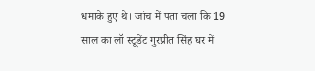धमाके हुए थे। जांच में पता चला कि 19 साल का लॉ स्टूडेंट गुरप्रीत सिंह घर में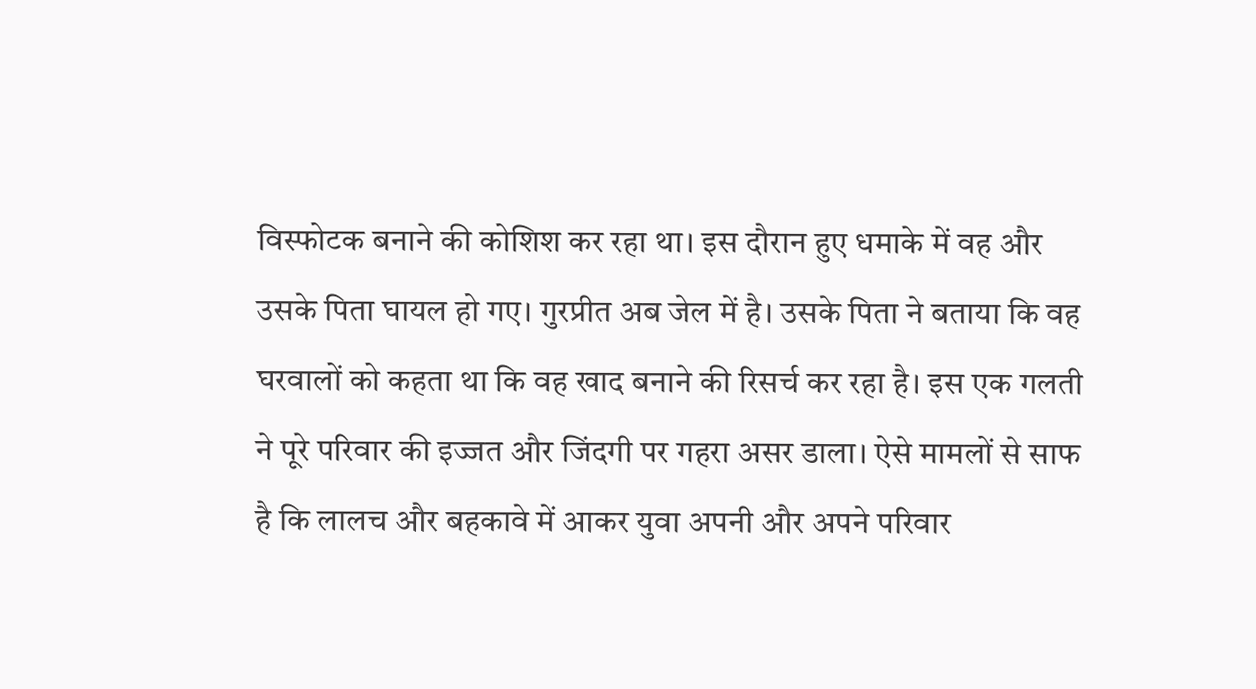विस्फोटक बनाने की कोशिश कर रहा था। इस दौरान हुए धमाके में वह और उसके पिता घायल हो गए। गुरप्रीत अब जेल में है। उसके पिता ने बताया कि वह घरवालों को कहता था कि वह खाद बनाने की रिसर्च कर रहा है। इस एक गलती ने पूरे परिवार की इज्जत और जिंदगी पर गहरा असर डाला। ऐसे मामलों से साफ है कि लालच और बहकावे में आकर युवा अपनी और अपने परिवार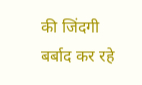की जिंदगी बर्बाद कर रहे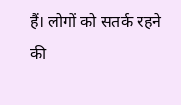हैं। लोगों को सतर्क रहने की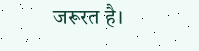जरूरत है।